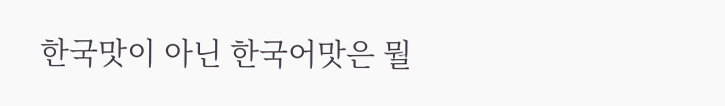한국맛이 아닌 한국어맛은 뭘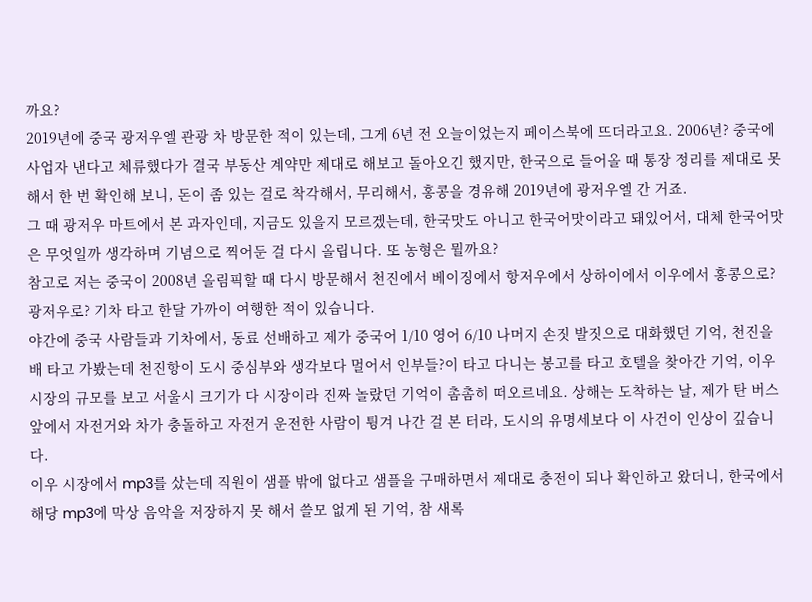까요?
2019년에 중국 광저우엘 관광 차 방문한 적이 있는데, 그게 6년 전 오늘이었는지 페이스북에 뜨더라고요. 2006년? 중국에 사업자 낸다고 체류했다가 결국 부동산 계약만 제대로 해보고 돌아오긴 했지만, 한국으로 들어올 때 통장 정리를 제대로 못 해서 한 번 확인해 보니, 돈이 좀 있는 걸로 착각해서, 무리해서, 홍콩을 경유해 2019년에 광저우엘 간 거죠.
그 때 광저우 마트에서 본 과자인데, 지금도 있을지 모르겠는데, 한국맛도 아니고 한국어맛이라고 돼있어서, 대체 한국어맛은 무엇일까 생각하며 기념으로 찍어둔 걸 다시 올립니다. 또 농형은 뭘까요?
참고로 저는 중국이 2008년 올림픽할 때 다시 방문해서 천진에서 베이징에서 항저우에서 상하이에서 이우에서 홍콩으로? 광저우로? 기차 타고 한달 가까이 여행한 적이 있습니다.
야간에 중국 사람들과 기차에서, 동료 선배하고 제가 중국어 1/10 영어 6/10 나머지 손짓 발짓으로 대화했던 기억, 천진을 배 타고 가봤는데 천진항이 도시 중심부와 생각보다 멀어서 인부들?이 타고 다니는 봉고를 타고 호텔을 찾아간 기억, 이우 시장의 규모를 보고 서울시 크기가 다 시장이라 진짜 놀랐던 기억이 촘촘히 떠오르네요. 상해는 도착하는 날, 제가 탄 버스 앞에서 자전거와 차가 충돌하고 자전거 운전한 사람이 튕겨 나간 걸 본 터라, 도시의 유명세보다 이 사건이 인상이 깊습니다.
이우 시장에서 mp3를 샀는데 직원이 샘플 밖에 없다고 샘플을 구매하면서 제대로 충전이 되나 확인하고 왔더니, 한국에서 해당 mp3에 막상 음악을 저장하지 못 해서 쓸모 없게 된 기억, 참 새록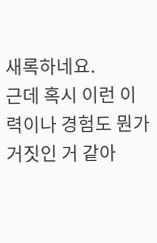새록하네요.
근데 혹시 이런 이력이나 경험도 뭔가 거짓인 거 같아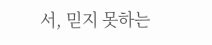서, 믿지 못하는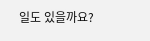일도 있을까요?